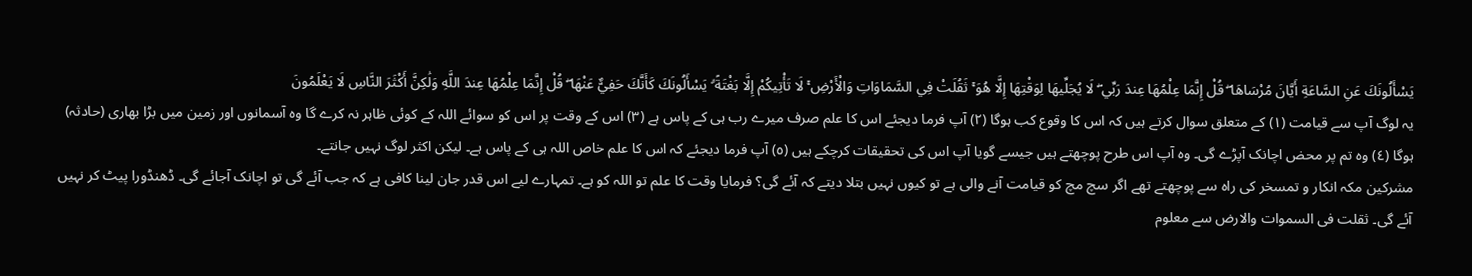يَسْأَلُونَكَ عَنِ السَّاعَةِ أَيَّانَ مُرْسَاهَا ۖ قُلْ إِنَّمَا عِلْمُهَا عِندَ رَبِّي ۖ لَا يُجَلِّيهَا لِوَقْتِهَا إِلَّا هُوَ ۚ ثَقُلَتْ فِي السَّمَاوَاتِ وَالْأَرْضِ ۚ لَا تَأْتِيكُمْ إِلَّا بَغْتَةً ۗ يَسْأَلُونَكَ كَأَنَّكَ حَفِيٌّ عَنْهَا ۖ قُلْ إِنَّمَا عِلْمُهَا عِندَ اللَّهِ وَلَٰكِنَّ أَكْثَرَ النَّاسِ لَا يَعْلَمُونَ
یہ لوگ آپ سے قیامت (١) کے متعلق سوال کرتے ہیں کہ اس کا وقوع کب ہوگا (٢) آپ فرما دیجئے اس کا علم صرف میرے رب ہی کے پاس ہے (٣) اس کے وقت پر اس کو سوائے اللہ کے کوئی ظاہر نہ کرے گا وہ آسمانوں اور زمین میں بڑا بھاری (حادثہ) ہوگا (٤) وہ تم پر محض اچانک آپڑے گی۔ وہ آپ اس طرح پوچھتے ہیں جیسے گویا آپ اس کی تحقیقات کرچکے ہیں (٥) آپ فرما دیجئے کہ اس کا علم خاص اللہ ہی کے پاس ہے۔ لیکن اکثر لوگ نہیں جانتے۔
مشرکین مکہ انکار و تمسخر کی راہ سے پوچھتے تھے اگر سچ مچ کو قیامت آنے والی ہے تو کیوں نہیں بتلا دیتے کہ آئے گی؟ فرمایا وقت کا علم تو اللہ کو ہے۔ تمہارے لیے اس قدر جان لینا کافی ہے کہ جب آئے گی تو اچانک آجائے گی۔ ڈھنڈورا پیٹ کر نہیں آئے گی۔ ثقلت فی السموات والارض سے معلوم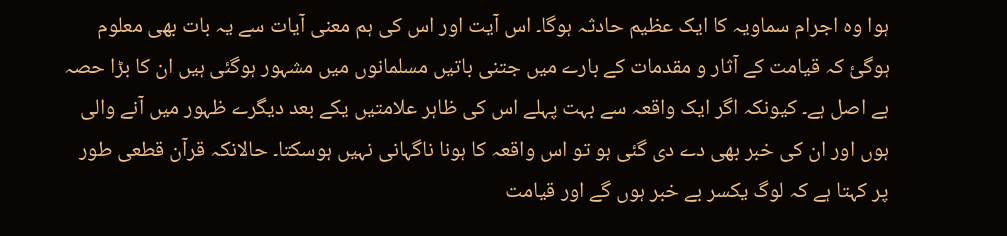ہوا وہ اجرام سماویہ کا ایک عظیم حادثہ ہوگا۔ اس آیت اور اس کی ہم معنی آیات سے یہ بات بھی معلوم ہوگئ کہ قیامت کے آثار و مقدمات کے بارے میں جتنی باتیں مسلمانوں میں مشہور ہوگئی ہیں ان کا بڑا حصہ بے اصل ہے۔ کیونکہ اگر ایک واقعہ سے بہت پہلے اس کی ظاہر علامتیں یکے بعد دیگرے ظہور میں آنے والی ہوں اور ان کی خبر بھی دے دی گئی ہو تو اس واقعہ کا ہونا ناگہانی نہیں ہوسکتا۔ حالانکہ قرآن قطعی طور پر کہتا ہے کہ لوگ یکسر بے خبر ہوں گے اور قیامت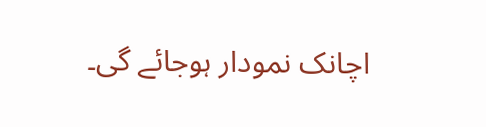اچانک نمودار ہوجائے گی۔